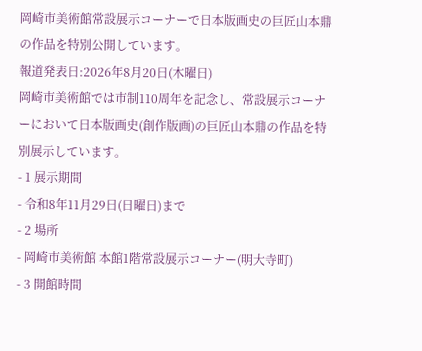岡崎市美術館常設展示コーナーで日本版画史の巨匠山本鼎の作品を特別公開しています。
報道発表日:2026年8月20日(木曜日)
岡崎市美術館では市制110周年を記念し、常設展示コーナーにおいて日本版画史(創作版画)の巨匠山本鼎の作品を特別展示しています。
- 1 展示期間
- 令和8年11月29日(日曜日)まで
- 2 場所
- 岡崎市美術館 本館1階常設展示コーナー(明大寺町)
- 3 開館時間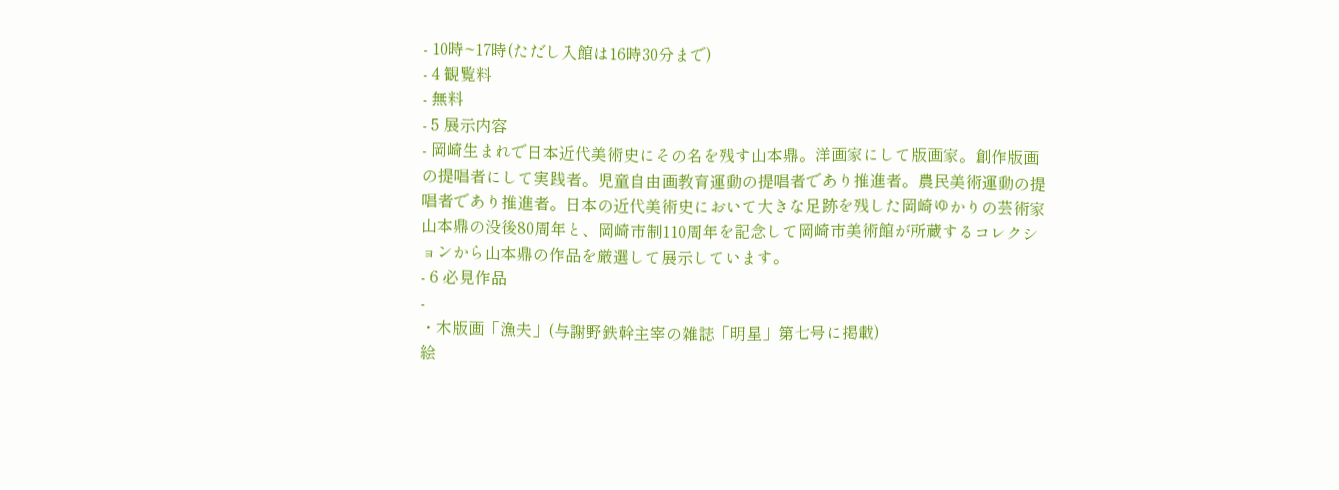- 10時~17時(ただし入館は16時30分まで)
- 4 観覧料
- 無料
- 5 展示内容
- 岡崎生まれで日本近代美術史にその名を残す山本鼎。洋画家にして版画家。創作版画の提唱者にして実践者。児童自由画教育運動の提唱者であり推進者。農民美術運動の提唱者であり推進者。日本の近代美術史において大きな足跡を残した岡崎ゆかりの芸術家山本鼎の没後80周年と、岡崎市制110周年を記念して岡崎市美術館が所蔵するコレクションから山本鼎の作品を厳選して展示しています。
- 6 必見作品
-
・木版画「漁夫」(与謝野鉄幹主宰の雑誌「明星」第七号に掲載)
絵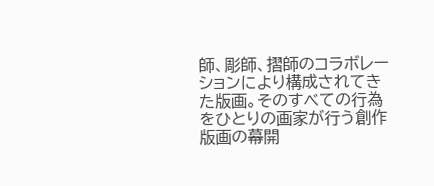師、彫師、摺師のコラボレーションにより構成されてきた版画。そのすべての行為をひとりの画家が行う創作版画の幕開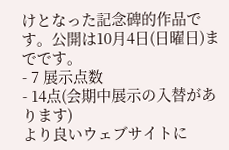けとなった記念碑的作品です。公開は10月4日(日曜日)までです。
- 7 展示点数
- 14点(会期中展示の入替があります)
より良いウェブサイトに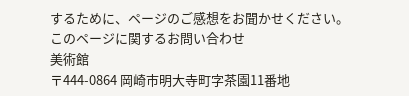するために、ページのご感想をお聞かせください。
このページに関するお問い合わせ
美術館
〒444-0864 岡崎市明大寺町字茶園11番地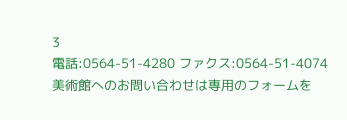3
電話:0564-51-4280 ファクス:0564-51-4074
美術館へのお問い合わせは専用のフォームを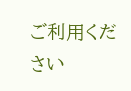ご利用ください